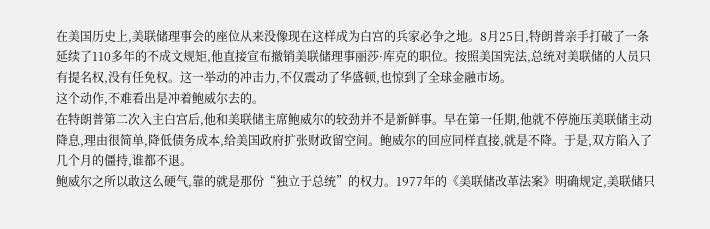在美国历史上,美联储理事会的座位从来没像现在这样成为白宫的兵家必争之地。8月25日,特朗普亲手打破了一条延续了110多年的不成文规矩,他直接宣布撤销美联储理事丽莎·库克的职位。按照美国宪法,总统对美联储的人员只有提名权,没有任免权。这一举动的冲击力,不仅震动了华盛顿,也惊到了全球金融市场。
这个动作,不难看出是冲着鲍威尔去的。
在特朗普第二次入主白宫后,他和美联储主席鲍威尔的较劲并不是新鲜事。早在第一任期,他就不停施压美联储主动降息,理由很简单,降低债务成本,给美国政府扩张财政留空间。鲍威尔的回应同样直接,就是不降。于是,双方陷入了几个月的僵持,谁都不退。
鲍威尔之所以敢这么硬气,靠的就是那份“独立于总统”的权力。1977年的《美联储改革法案》明确规定,美联储只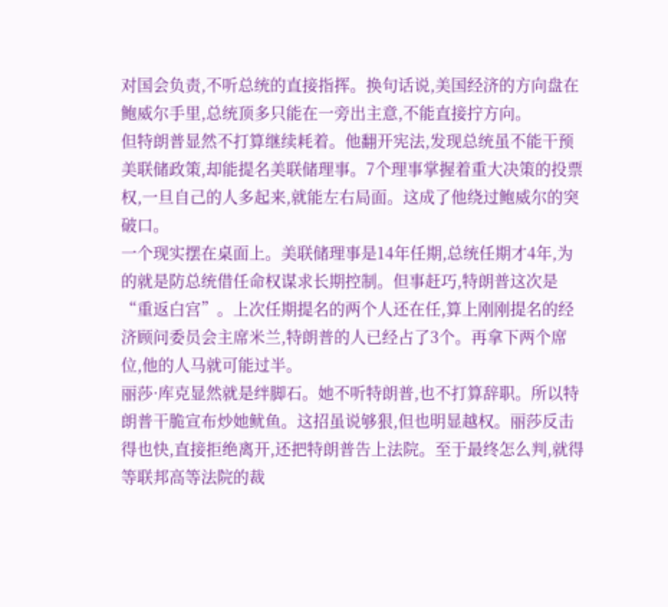对国会负责,不听总统的直接指挥。换句话说,美国经济的方向盘在鲍威尔手里,总统顶多只能在一旁出主意,不能直接拧方向。
但特朗普显然不打算继续耗着。他翻开宪法,发现总统虽不能干预美联储政策,却能提名美联储理事。7个理事掌握着重大决策的投票权,一旦自己的人多起来,就能左右局面。这成了他绕过鲍威尔的突破口。
一个现实摆在桌面上。美联储理事是14年任期,总统任期才4年,为的就是防总统借任命权谋求长期控制。但事赶巧,特朗普这次是“重返白宫”。上次任期提名的两个人还在任,算上刚刚提名的经济顾问委员会主席米兰,特朗普的人已经占了3个。再拿下两个席位,他的人马就可能过半。
丽莎·库克显然就是绊脚石。她不听特朗普,也不打算辞职。所以特朗普干脆宣布炒她鱿鱼。这招虽说够狠,但也明显越权。丽莎反击得也快,直接拒绝离开,还把特朗普告上法院。至于最终怎么判,就得等联邦高等法院的裁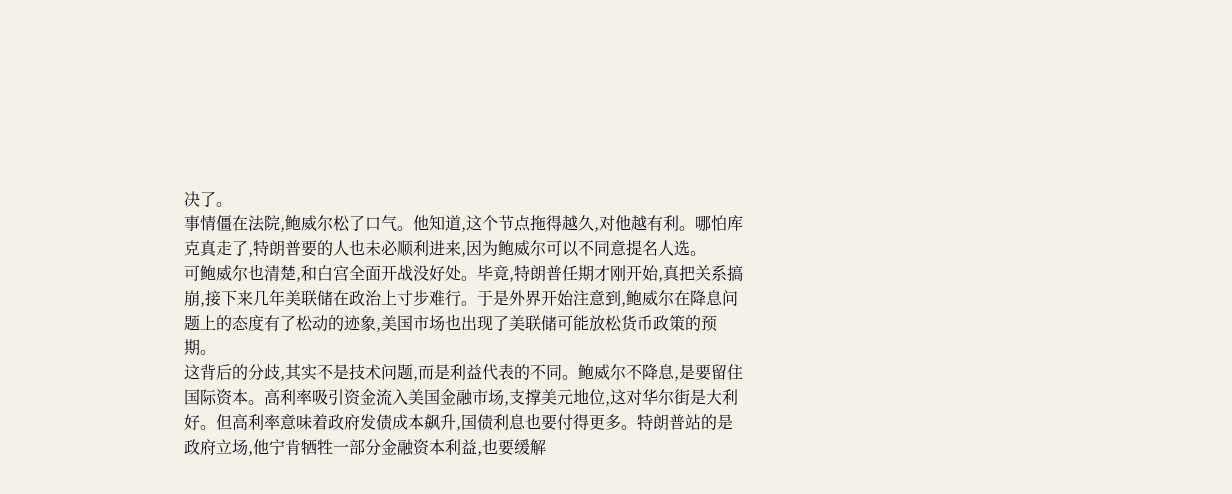决了。
事情僵在法院,鲍威尔松了口气。他知道,这个节点拖得越久,对他越有利。哪怕库克真走了,特朗普要的人也未必顺利进来,因为鲍威尔可以不同意提名人选。
可鲍威尔也清楚,和白宫全面开战没好处。毕竟,特朗普任期才刚开始,真把关系搞崩,接下来几年美联储在政治上寸步难行。于是外界开始注意到,鲍威尔在降息问题上的态度有了松动的迹象,美国市场也出现了美联储可能放松货币政策的预期。
这背后的分歧,其实不是技术问题,而是利益代表的不同。鲍威尔不降息,是要留住国际资本。高利率吸引资金流入美国金融市场,支撑美元地位,这对华尔街是大利好。但高利率意味着政府发债成本飙升,国债利息也要付得更多。特朗普站的是政府立场,他宁肯牺牲一部分金融资本利益,也要缓解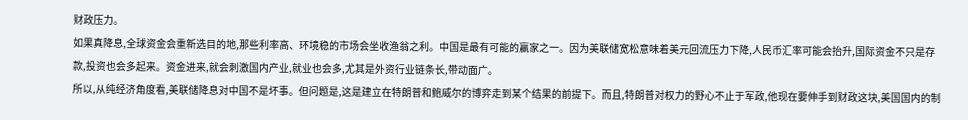财政压力。
如果真降息,全球资金会重新选目的地,那些利率高、环境稳的市场会坐收渔翁之利。中国是最有可能的赢家之一。因为美联储宽松意味着美元回流压力下降,人民币汇率可能会抬升,国际资金不只是存款,投资也会多起来。资金进来,就会刺激国内产业,就业也会多,尤其是外资行业链条长,带动面广。
所以,从纯经济角度看,美联储降息对中国不是坏事。但问题是,这是建立在特朗普和鲍威尔的博弈走到某个结果的前提下。而且,特朗普对权力的野心不止于军政,他现在要伸手到财政这块,美国国内的制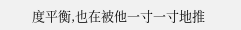度平衡,也在被他一寸一寸地推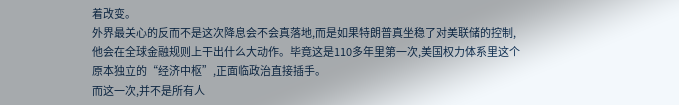着改变。
外界最关心的反而不是这次降息会不会真落地,而是如果特朗普真坐稳了对美联储的控制,他会在全球金融规则上干出什么大动作。毕竟这是110多年里第一次,美国权力体系里这个原本独立的“经济中枢”,正面临政治直接插手。
而这一次,并不是所有人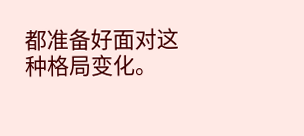都准备好面对这种格局变化。